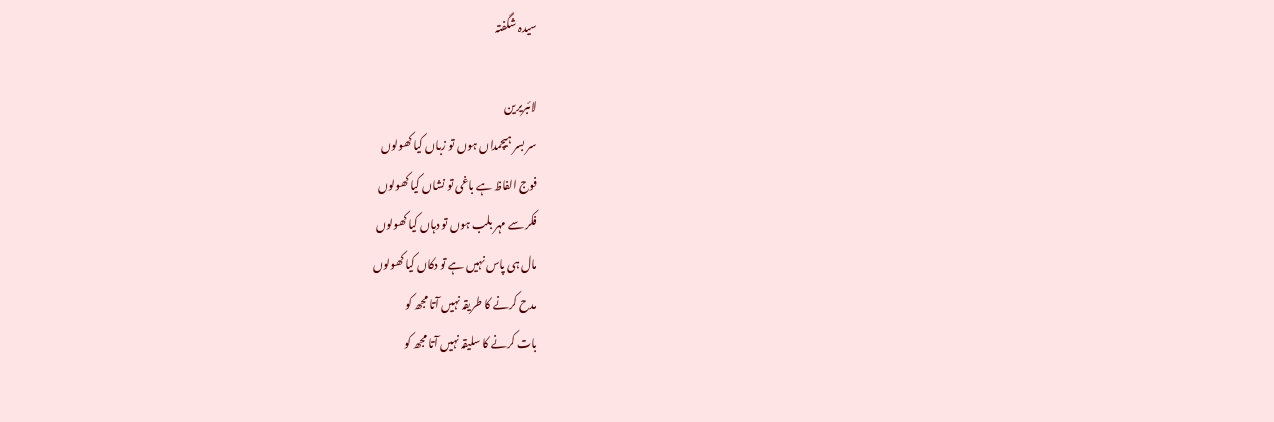سیدہ شگفتہ

لائبریرین
سر بسر ہیچمداں ہوں تو زباں کیا کھولوں
فوج الفاظ ہے باغی تو نشاں کیا کھولوں
فکر سے مہر بلب ہوں تو دہاں کیا کھولوں
مال ہی پاس نہیں ہے تو دکاں کیا کھولوں
مدح کرنے کا طریقہ نہیں آتا مجھ کو
بات کرنے کا سلیقہ نہیں آتا مجھ کو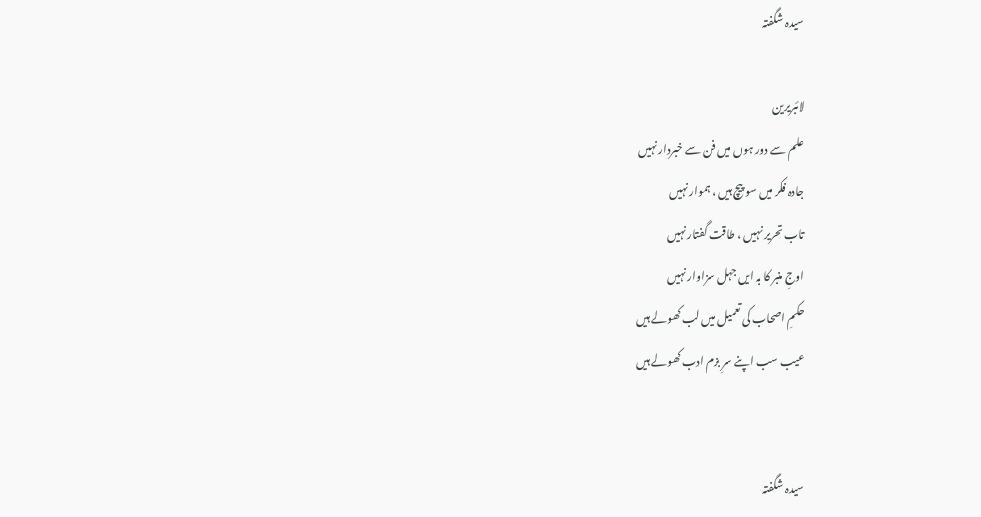سیدہ شگفتہ

لائبریرین
علم سے دور ہوں میں فن سے خبردار نہیں
جادہ فکر میں سو پیچ ہیں ، ہموار نہیں
تاب تحریر نہیں ، طاقت گفتار نہیں
اوجِ منبر کا بہ ایں جہل سزاوار نہیں
حکمِ اصحاب کی تعمیل میں لب کھولے ہیں
عیب سب اپنے سرِ بزم ادب کھولے ہیں


سیدہ شگفتہ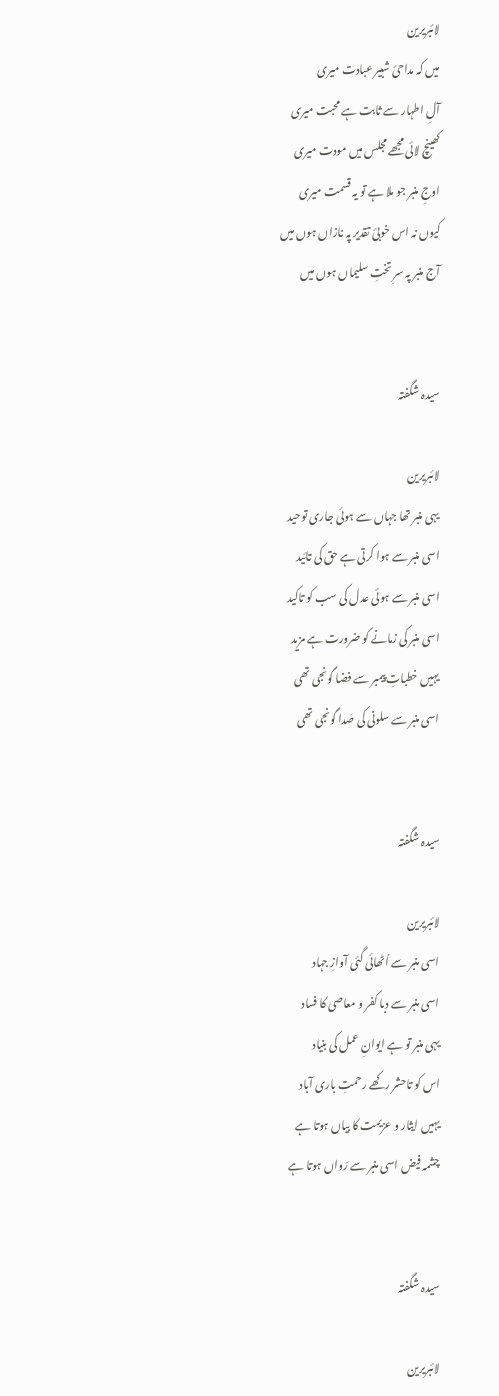لائبریرین
میں کہ مداحئ شبیر عبادت میری
آلِ اطہار سے ثابت ہے محبت میری
کھینچ لائی مجھے مجلس میں مودت میری
اوجِ منبر جو ملا ہے تو یہ قسمت میری
کیوں نہ اس خوبئ تقدیر پہ نازاں ہوں میں
آج منبر پہ سرِ تختِ سلیماں ہوں میں


سیدہ شگفتہ

لائبریرین
یہی منبر تھا جہاں سے ہوئی جاری توحید
اسی منبر سے ہوا کرتی ہے حق کی تائید
اسی منبر سے ہوئی عدل کی سب کو تاکید
اسی منبر کی زمانے کو ضرورت ہے مزید
یہیں خطباتِ پیمبر سے فضا گونجی تھی
اسی منبر سے سلونی کی صَدا گونجی تھی


سیدہ شگفتہ

لائبریرین
اسی منبر سے اُٹھائی گئی آوازِ جہاد
اسی منبر سے دبا کفر و معاصی کا فساد
یہی منبر تو ہے ایوانِ عمل کی بنیاد
اس کو تاحشر رکھے رحمتِ باری آباد
یہیں ایثار و عزیمت کا بیاں ہوتا ہے
چشمہ فیض اسی منبر سے رَواں ہوتا ہے


سیدہ شگفتہ

لائبریرین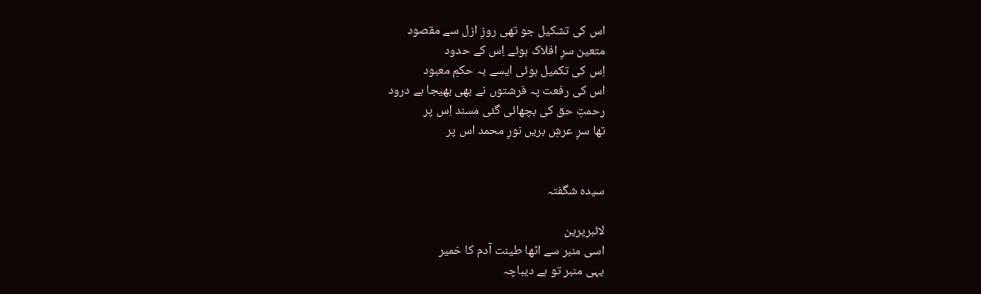اس کی تشکیل جو تھی روزِ ازل سے مقصود
متعین سرِ افلاک ہوئے اِس کے حدود
اِس کی تکمیل ہوئی ایسے بہ حکمِ معبود
اس کی رفعت پہ فرشتوں نے بھی بھیجا ہے درود
رحمتِ حق کی بچھائی گئی مسند اِس پر
تھا سرِ عرشِ بریں نورِ محمد اس پر


سیدہ شگفتہ

لائبریرین
اسی منبر سے اٹھا طینت آدم کا خمیر
یہی منبر تو ہے دیباچہ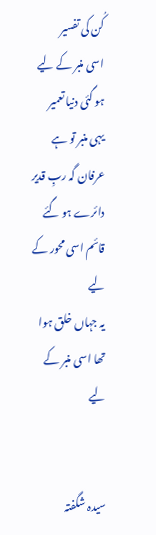کُن کی تفسیر
اسی منبر کے لیے ہو گئی دنیا تعمیر
یہی منبر تو ہے عرفان گہ ربِ قدیر
دائرے ہو گئے قائم اسی محور کے لیے
یہ جہاں خلق ہوا تھا اسی منبر کے لیے


سیدہ شگفتہ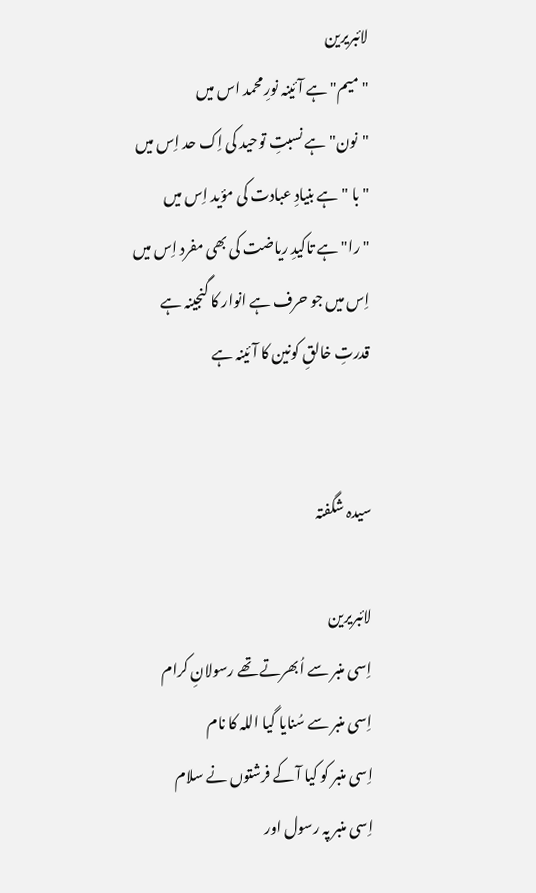لائبریرین
"میم" ہے آئینہ نورِ محمد اس میں
"نون" ہے نسبتِ توحید کی اِک حد اِس میں
"با "ہے بنیادِ عبادت کی مؤید اِس میں
"را" ہے تاکیدِ ریاضت کی بھی مفرد اِس میں
اِس میں جو حرف ہے انوار کا گنجینہ ہے
قدرتِ خالقِ کونین کا آئینہ ہے


سیدہ شگفتہ

لائبریرین
اِسی منبر سے اُبھرتے تھے رسولانِ کرام
اِسی منبر سے سُنایا گیا اللہ کا نام
اِسی منبر کو کیا آ کے فرشتوں نے سلام
اِسی منبر پہ رسول اور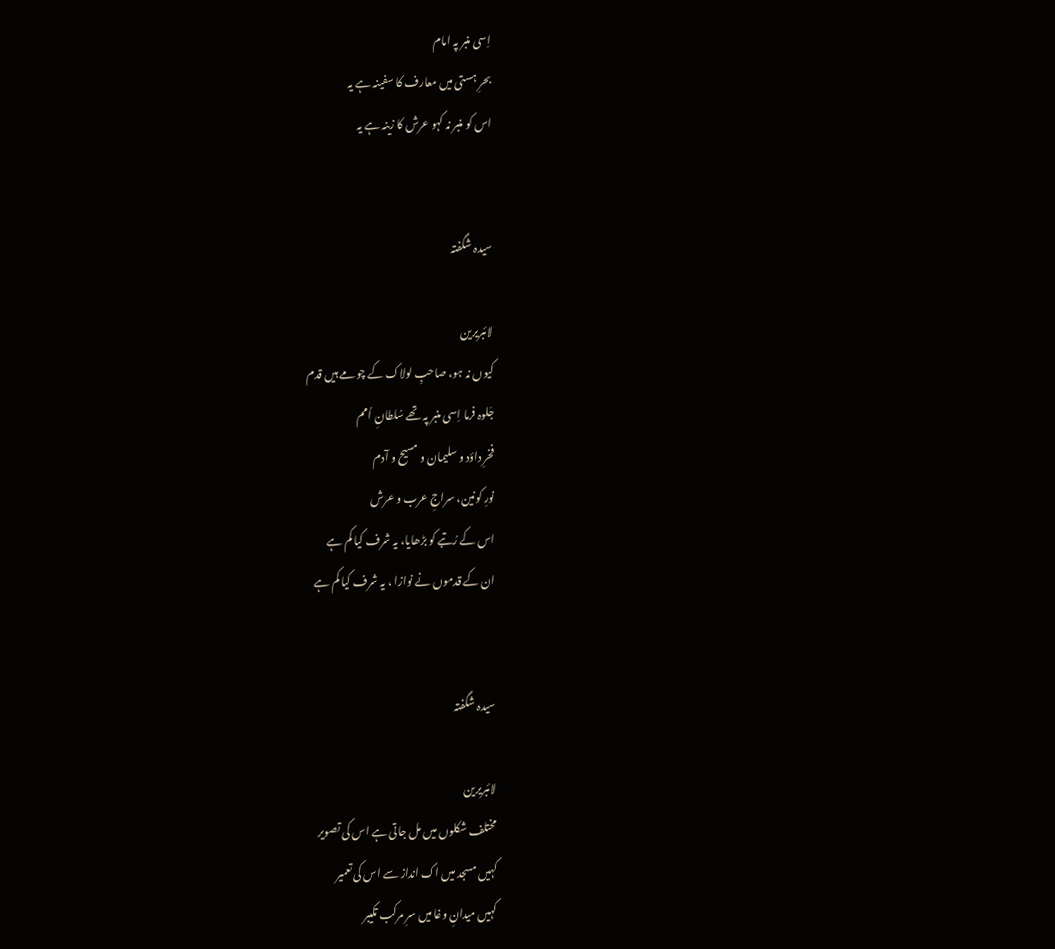اِسی منبر پہ امام
بحرِ ہستی میں معارف کا سفینہ ہے یہ
اس کو منبر نہ کہو عرش کا زینہ ہے یہ


سیدہ شگفتہ

لائبریرین
کیوں نہ ہو، صاحبِ لولاک کے چومے ہیں قدم
جَلوہ فرما اِسی منبر پہ تھے سُلطانِ اُمم
فخرِ داؤد و سلیمان و مسیح و آدم
نورِ کونین، سراجِ عرب و عرش
اس کے رُتبے کو بڑھایا، یہ شرف کیا کم ہے
ان کے قدموں نے نوازا ، یہ شرف کیا کم ہے


سیدہ شگفتہ

لائبریرین
مختلف شکلوں میں مل جاتی ہے اس کی تصویر
کہیں مسجد میں اک انداز سے اس کی تعمیر
کہیں میدانِ وغا میں سرِ مرکب تکیبر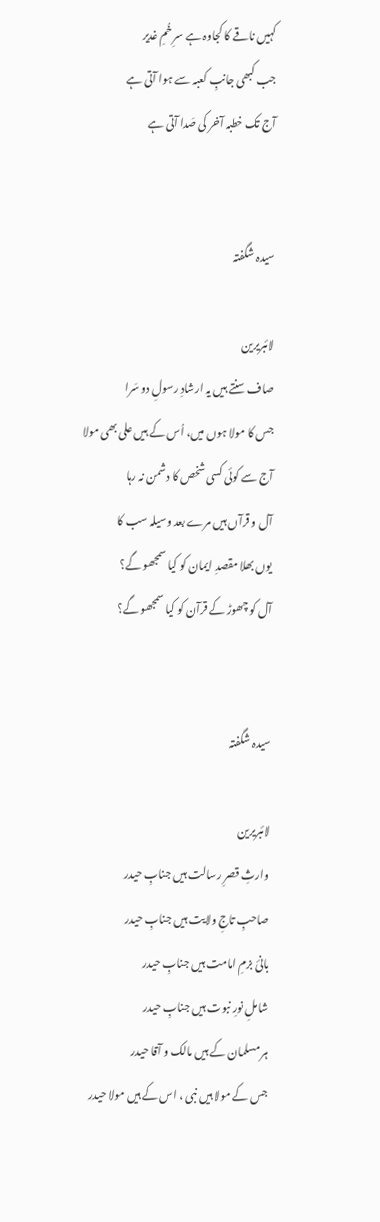کہیں ناقے کا کجاوہ ہے سرِ خُمِ غدیر
جب کبھی جانبِ کعبہ سے ہوا آتی ہے
آج تک خطبہ آخر کی صَدا آتی ہے


سیدہ شگفتہ

لائبریرین
صاف سنتے ہیں یہ ارشادِ رسولِ دو سَرا
جس کا مولا ہوں میں، اُس کے ہیں علی بھی مولا
آج سے کوئی کسی شخص کا دشمن نہ رہا
آل و قرآں ہیں مرے بعد وسیلہ سب کا
یوں بھلا مقصدِ ایمان کو کیا سمجھو گے؟
آل کو چھوڑ کے قرآن کو کیا سمجھو گے؟


سیدہ شگفتہ

لائبریرین
وارثِ قصرِ رسالت ہیں جنابِ حیدر
صاحبِ تاجِ ولایت ہیں جنابِ حیدر
بانئ بزمِ امامت ہیں جنابِ حیدر
شاملِ نورِ نبوت ہیں جنابِ حیدر
ہر مسلمان کے ہیں مالک و آقا حیدر
جس کے مولا ہیں نبی ، اس کے ہیں مولا حیدر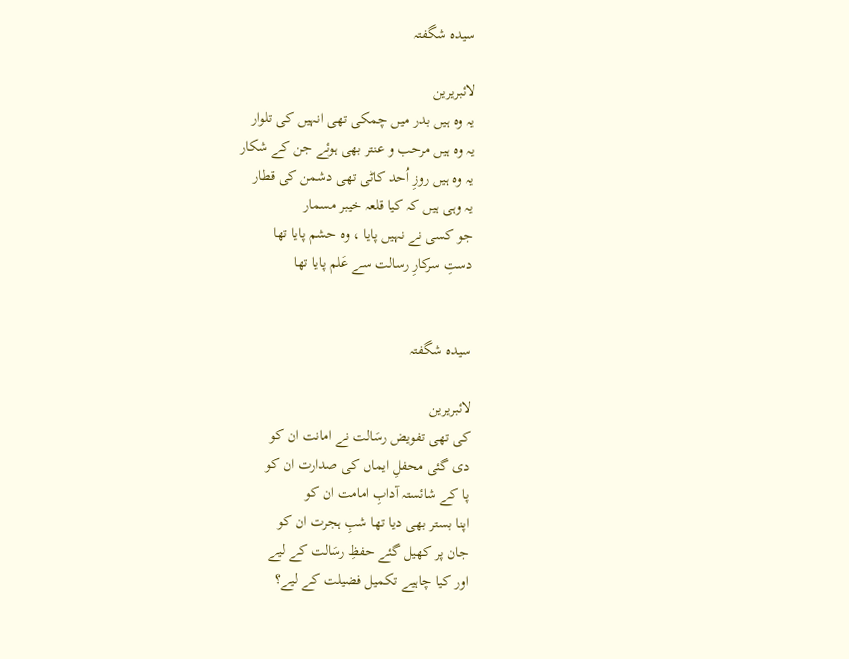سیدہ شگفتہ

لائبریرین
یہ وہ ہیں بدر میں چمکی تھی انہیں کی تلوار
یہ وہ ہیں مرحب و عنتر بھی ہوئے جن کے شکار
یہ وہ ہیں روزِ اُحد کاٹی تھی دشمن کی قطار
یہ وہی ہیں کہ کیا قلعہ خیبر مسمار
جو کسی نے نہیں پایا ، وہ حشم پایا تھا
دستِ سرکارِ رسالت سے عَلم پایا تھا


سیدہ شگفتہ

لائبریرین
کی تھی تفویض رسَالت نے امانت ان کو
دی گئی محفلِ ایماں کی صدارت ان کو
پا کے شائستہ آدابِ امامت ان کو
اپنا بستر بھی دیا تھا شبِ ہجرت ان کو
جان پر کھیل گئے حفظِ رسَالت کے لیے
اور کیا چاہیے تکمیل فضیلت کے لیے؟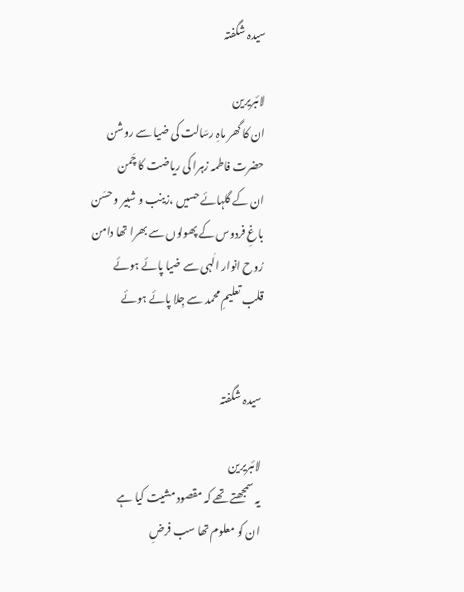سیدہ شگفتہ

لائبریرین
ان کا گھر ماہِ رسَالت کی ضیا سے روشن
حضرت فاطمہ زہرا کی ریاضت کا چَمن
ان کے گلہائے حسیں ،زینب و شبیر و حسَن
باغِ فردوس کے پھولوں سے بھرا تھا دامن
رُوح انوار الٰہی سے ضیا پائے ہوئے
قلب تعلیمِ محمد سے جِلا پائے ہوئے


سیدہ شگفتہ

لائبریرین
یہ سمجھتے تھے کہ مقصود مشیت کیا ہے
ان کو معلوم تھا سب فرضِ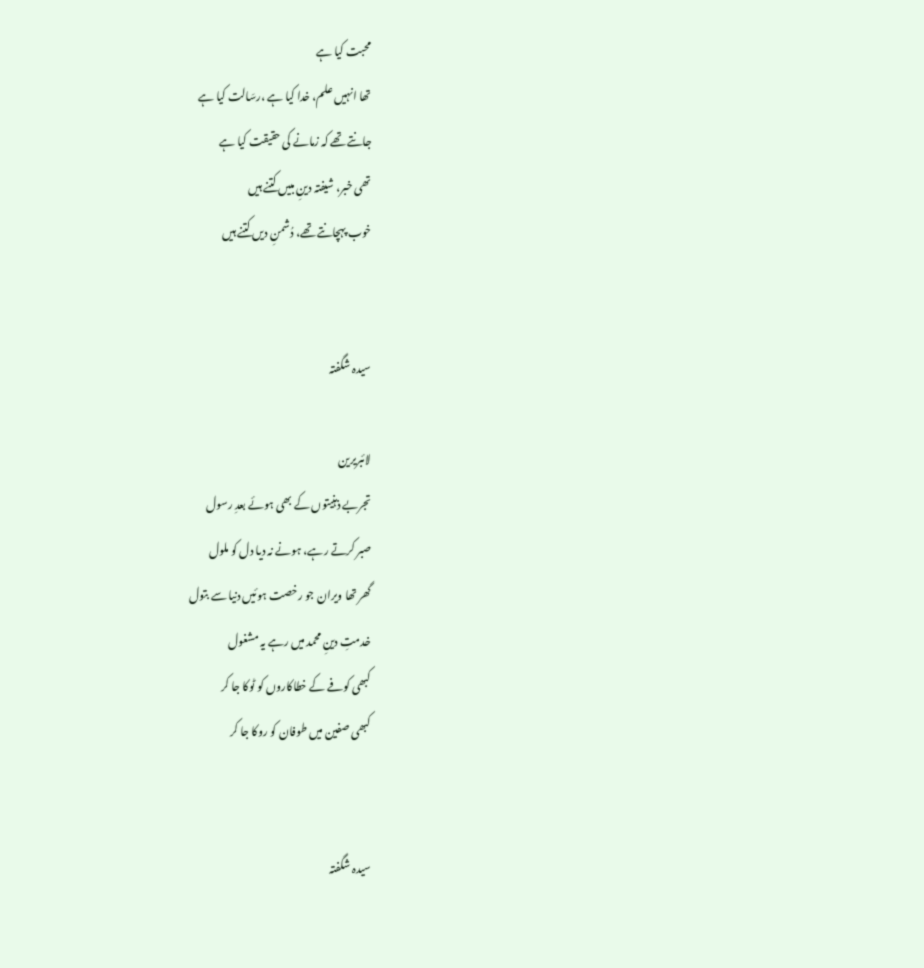محبت کیا ہے
تھا انہیں علم، خدا کیا ہے ،رسَالت کیا ہے
جانتے تھے کہ زمانے کی حقیقت کیا ہے
تھی خبر، شیفتہ دینِ مبیں کتنے ہیں
خوب پہچانتے تھے، دُشمنِ دیں کتنے ہیں


سیدہ شگفتہ

لائبریرین
تجربے ذہنیتوں کے بھی ہوئے بعدِ رسول
صبر کرتے رہے، ہونے نہ دیا دل کو ملول
گھر تھا ویران جو رخصت ہوئیں دنیا سے بتول
خدمتِ دینِ محمد میں رہے یہ مشغول
کبھی کوفے کے خطاکاروں کو ٹوکا جا کر
کبھی صفین میں طوفان کو روکا جا کر


سیدہ شگفتہ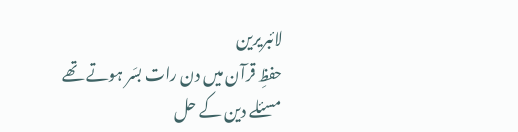لائبریرین
حفظِ قرآن میں دن رات بسَر ہوتے تھے
مسئلے دین کے حل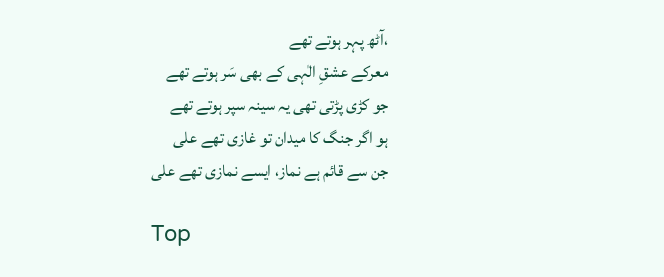،آٹھ پہر ہوتے تھے
معرکے عشقِ الٰہی کے بھی سَر ہوتے تھے
جو کڑی پڑتی تھی یہ سینہ سپر ہوتے تھے
ہو اگر جنگ کا میدان تو غازی تھے علی
جن سے قائم ہے نماز، ایسے نمازی تھے علی

Top